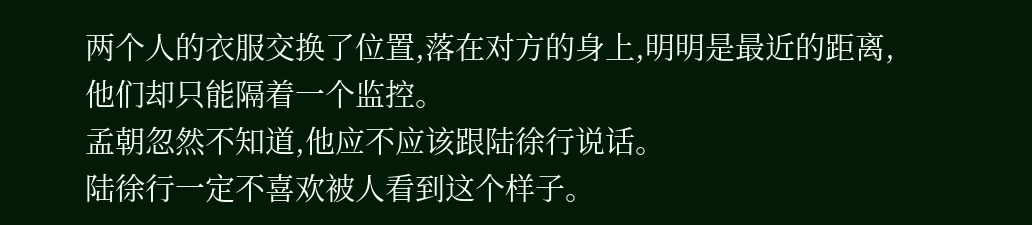两个人的衣服交换了位置,落在对方的身上,明明是最近的距离,他们却只能隔着一个监控。
孟朝忽然不知道,他应不应该跟陆徐行说话。
陆徐行一定不喜欢被人看到这个样子。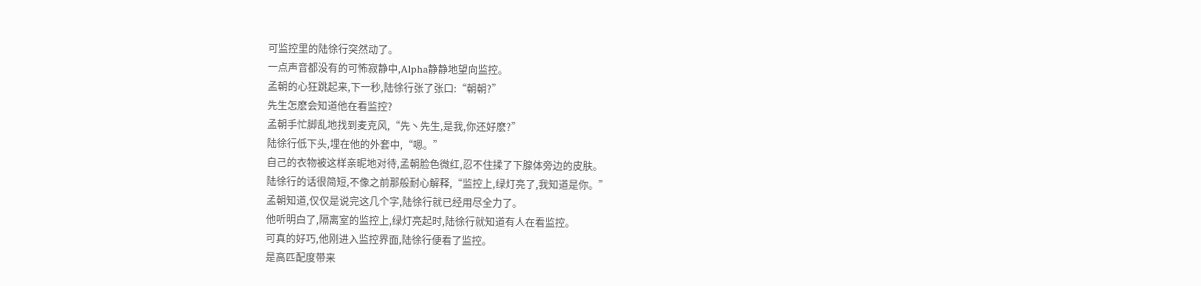可监控里的陆徐行突然动了。
一点声音都没有的可怖寂静中,Alpha静静地望向监控。
孟朝的心狂跳起来,下一秒,陆徐行张了张口:“朝朝?”
先生怎麽会知道他在看监控?
孟朝手忙脚乱地找到麦克风,“先丶先生,是我,你还好麽?”
陆徐行低下头,埋在他的外套中,“嗯。”
自己的衣物被这样亲昵地对待,孟朝脸色微红,忍不住揉了下腺体旁边的皮肤。
陆徐行的话很简短,不像之前那般耐心解释,“监控上,绿灯亮了,我知道是你。”
孟朝知道,仅仅是说完这几个字,陆徐行就已经用尽全力了。
他听明白了,隔离室的监控上,绿灯亮起时,陆徐行就知道有人在看监控。
可真的好巧,他刚进入监控界面,陆徐行便看了监控。
是高匹配度带来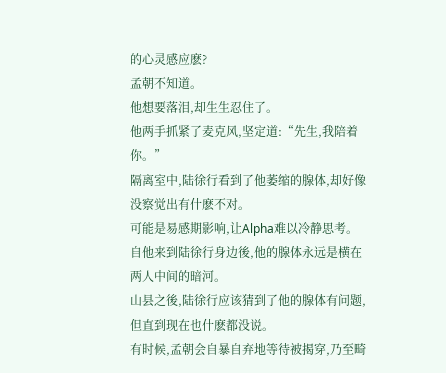的心灵感应麽?
孟朝不知道。
他想要落泪,却生生忍住了。
他两手抓紧了麦克风,坚定道:“先生,我陪着你。”
隔离室中,陆徐行看到了他萎缩的腺体,却好像没察觉出有什麽不对。
可能是易感期影响,让Alpha难以冷静思考。
自他来到陆徐行身边後,他的腺体永远是横在两人中间的暗河。
山县之後,陆徐行应该猜到了他的腺体有问题,但直到现在也什麽都没说。
有时候,孟朝会自暴自弃地等待被揭穿,乃至畸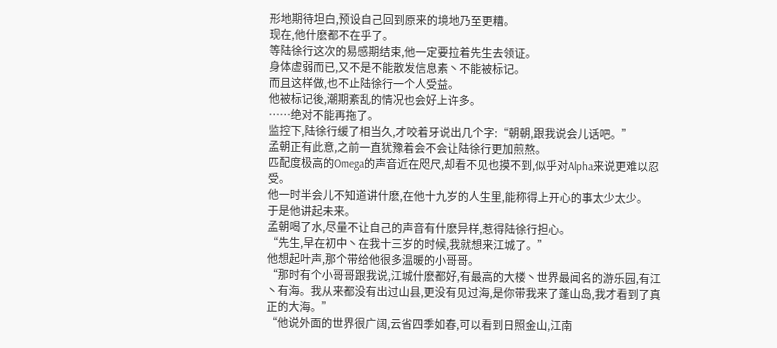形地期待坦白,预设自己回到原来的境地乃至更糟。
现在,他什麽都不在乎了。
等陆徐行这次的易感期结束,他一定要拉着先生去领证。
身体虚弱而已,又不是不能散发信息素丶不能被标记。
而且这样做,也不止陆徐行一个人受益。
他被标记後,潮期紊乱的情况也会好上许多。
……绝对不能再拖了。
监控下,陆徐行缓了相当久,才咬着牙说出几个字:“朝朝,跟我说会儿话吧。”
孟朝正有此意,之前一直犹豫着会不会让陆徐行更加煎熬。
匹配度极高的Omega的声音近在咫尺,却看不见也摸不到,似乎对Alpha来说更难以忍受。
他一时半会儿不知道讲什麽,在他十九岁的人生里,能称得上开心的事太少太少。
于是他讲起未来。
孟朝喝了水,尽量不让自己的声音有什麽异样,惹得陆徐行担心。
“先生,早在初中丶在我十三岁的时候,我就想来江城了。”
他想起叶声,那个带给他很多温暖的小哥哥。
“那时有个小哥哥跟我说,江城什麽都好,有最高的大楼丶世界最闻名的游乐园,有江丶有海。我从来都没有出过山县,更没有见过海,是你带我来了蓬山岛,我才看到了真正的大海。”
“他说外面的世界很广阔,云省四季如春,可以看到日照金山,江南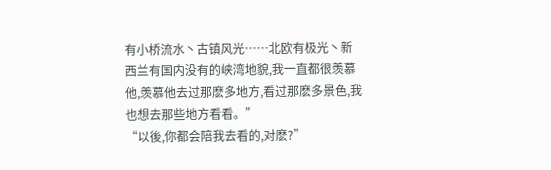有小桥流水丶古镇风光……北欧有极光丶新西兰有国内没有的峡湾地貌,我一直都很羡慕他,羡慕他去过那麽多地方,看过那麽多景色,我也想去那些地方看看。”
“以後,你都会陪我去看的,对麽?”